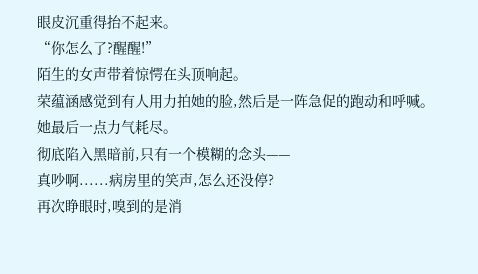眼皮沉重得抬不起来。
“你怎么了?醒醒!”
陌生的女声带着惊愕在头顶响起。
荣蕴涵感觉到有人用力拍她的脸,然后是一阵急促的跑动和呼喊。
她最后一点力气耗尽。
彻底陷入黑暗前,只有一个模糊的念头——
真吵啊......病房里的笑声,怎么还没停?
再次睁眼时,嗅到的是消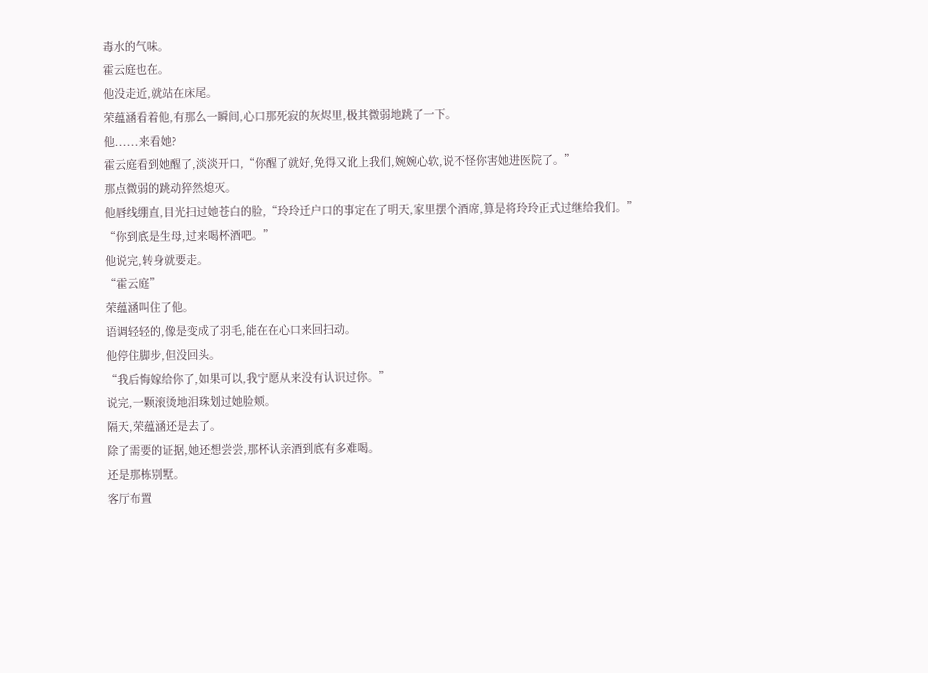毒水的气味。
霍云庭也在。
他没走近,就站在床尾。
荣蕴涵看着他,有那么一瞬间,心口那死寂的灰烬里,极其微弱地跳了一下。
他......来看她?
霍云庭看到她醒了,淡淡开口,“你醒了就好,免得又讹上我们,婉婉心软,说不怪你害她进医院了。”
那点微弱的跳动猝然熄灭。
他唇线绷直,目光扫过她苍白的脸,“玲玲迁户口的事定在了明天,家里摆个酒席,算是将玲玲正式过继给我们。”
“你到底是生母,过来喝杯酒吧。”
他说完,转身就要走。
“霍云庭”
荣蕴涵叫住了他。
语调轻轻的,像是变成了羽毛,能在在心口来回扫动。
他停住脚步,但没回头。
“我后悔嫁给你了,如果可以,我宁愿从来没有认识过你。”
说完,一颗滚烫地泪珠划过她脸颊。
隔天,荣蕴涵还是去了。
除了需要的证据,她还想尝尝,那杯认亲酒到底有多难喝。
还是那栋别墅。
客厅布置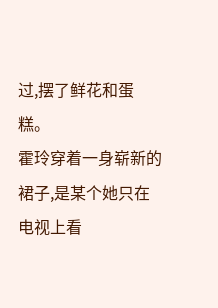过,摆了鲜花和蛋糕。
霍玲穿着一身崭新的裙子,是某个她只在电视上看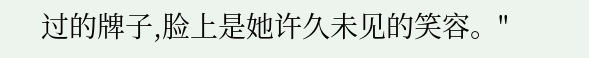过的牌子,脸上是她许久未见的笑容。"